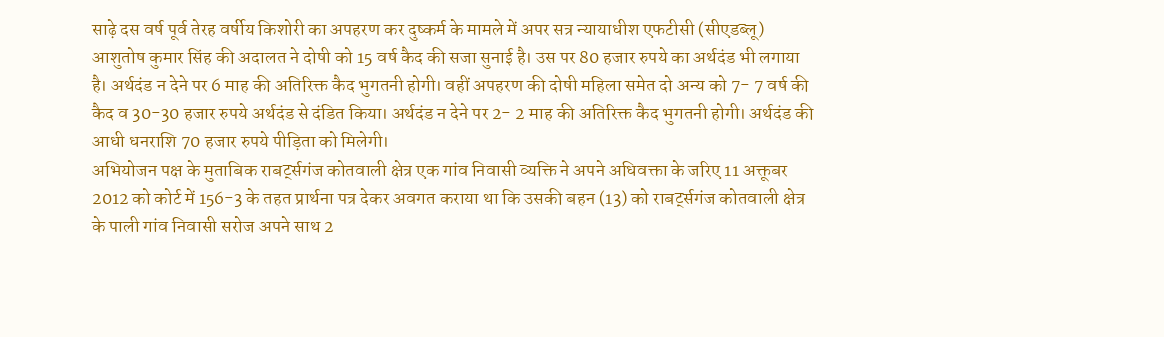साढ़े दस वर्ष पूर्व तेरह वर्षीय किशोरी का अपहरण कर दुष्कर्म के मामले में अपर सत्र न्यायाधीश एफटीसी (सीएडब्लू) आशुतोष कुमार सिंह की अदालत ने दोषी को 15 वर्ष कैद की सजा सुनाई है। उस पर 80 हजार रुपये का अर्थदंड भी लगाया है। अर्थदंड न देने पर 6 माह की अतिरिक्त कैद भुगतनी होगी। वहीं अपहरण की दोषी महिला समेत दो अन्य को 7- 7 वर्ष की कैद व 30-30 हजार रुपये अर्थदंड से दंडित किया। अर्थदंड न देने पर 2- 2 माह की अतिरिक्त कैद भुगतनी होगी। अर्थदंड की आधी धनराशि 70 हजार रुपये पीड़िता को मिलेगी।
अभियोजन पक्ष के मुताबिक राबर्ट्सगंज कोतवाली क्षेत्र एक गांव निवासी व्यक्ति ने अपने अधिवक्ता के जरिए 11 अक्तूबर 2012 को कोर्ट में 156-3 के तहत प्रार्थना पत्र देकर अवगत कराया था कि उसकी बहन (13) को राबर्ट्सगंज कोतवाली क्षेत्र के पाली गांव निवासी सरोज अपने साथ 2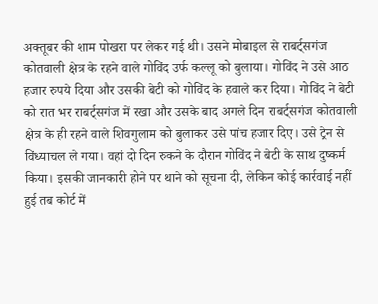अक्तूबर की शाम पोखरा पर लेकर गई थी। उसने मोबाइल से राबर्ट्सगंज कोतवाली क्षेत्र के रहने वाले गोविंद उर्फ कल्लू को बुलाया। गोविंद ने उसे आठ हजार रुपये दिया और उसकी बेटी को गोविंद के हवाले कर दिया। गोविंद ने बेटी को रात भर राबर्ट्सगंज में रखा और उसके बाद अगले दिन राबर्ट्सगंज कोतवाली क्षेत्र के ही रहने वाले शिवगुलाम को बुलाकर उसे पांच हजार दिए। उसे ट्रेन से विंध्याचल ले गया। वहां दो दिन रुकने के दौरान गोविंद ने बेटी के साथ दुष्कर्म किया। इसकी जानकारी होने पर थाने को सूचना दी, लेकिन कोई कार्रवाई नहीं हुई तब कोर्ट में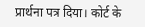प्रार्थना पत्र दिया। कोर्ट के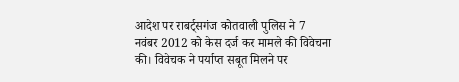आदेश पर राबर्ट्सगंज कोतवाली पुलिस ने 7 नवंबर 2012 को केस दर्ज कर मामले की विवेचना की। विवेचक ने पर्याप्त सबूत मिलने पर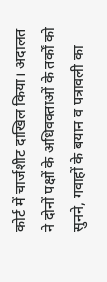कोर्ट में चार्जशीट दाखिल किया। अदालत ने दोनों पक्षों के अधिवक्ताओं के तर्कों को सुनने, गवाहों के बयान व पत्रावली का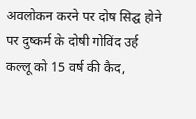अवलोकन करने पर दोष सिद्घ होने पर दुष्कर्म के दोषी गोविंद उर्ह कल्लू को 15 वर्ष की कैद,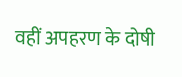वहीं अपहरण के दोषी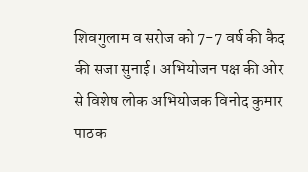शिवगुलाम व सरोज को 7-7 वर्ष की कैद की सजा सुनाई। अभियोजन पक्ष की ओर से विशेष लोक अभियोजक विनोद कुमार पाठक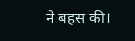ने बहस की।